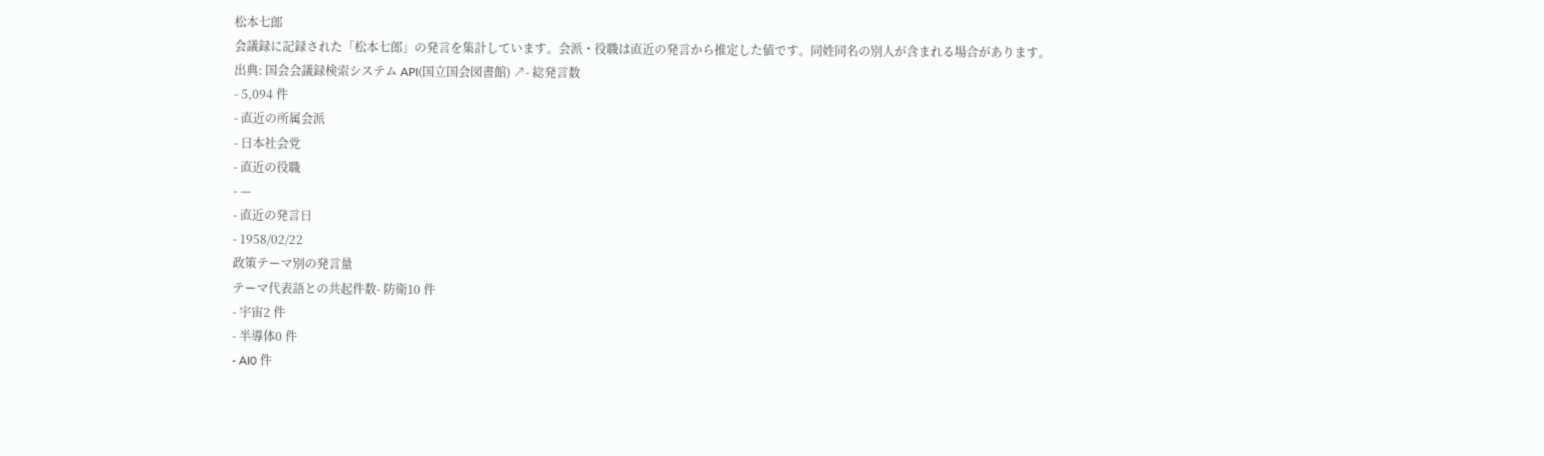松本七郎
会議録に記録された「松本七郎」の発言を集計しています。会派・役職は直近の発言から推定した値です。同姓同名の別人が含まれる場合があります。
出典: 国会会議録検索システム API(国立国会図書館) ↗- 総発言数
- 5,094 件
- 直近の所属会派
- 日本社会党
- 直近の役職
- —
- 直近の発言日
- 1958/02/22
政策テーマ別の発言量
テーマ代表語との共起件数- 防衛10 件
- 宇宙2 件
- 半導体0 件
- AI0 件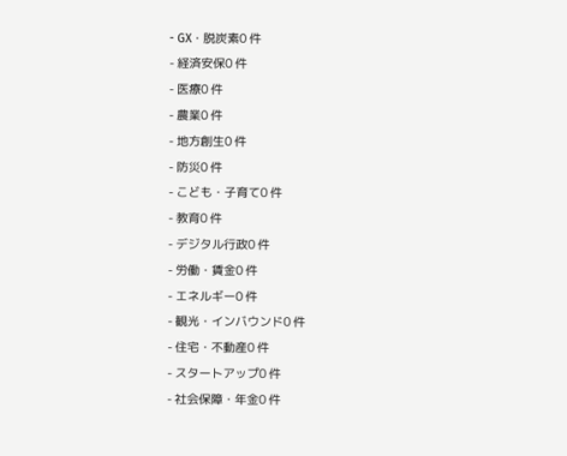- GX・脱炭素0 件
- 経済安保0 件
- 医療0 件
- 農業0 件
- 地方創生0 件
- 防災0 件
- こども・子育て0 件
- 教育0 件
- デジタル行政0 件
- 労働・賃金0 件
- エネルギー0 件
- 観光・インバウンド0 件
- 住宅・不動産0 件
- スタートアップ0 件
- 社会保障・年金0 件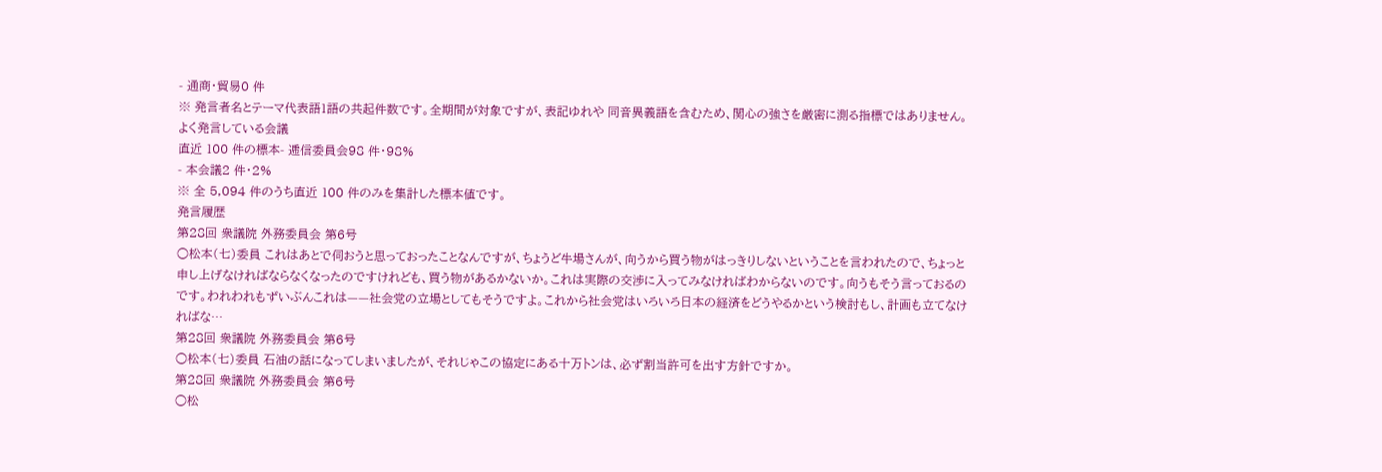- 通商・貿易0 件
※ 発言者名とテーマ代表語1語の共起件数です。全期間が対象ですが、表記ゆれや 同音異義語を含むため、関心の強さを厳密に測る指標ではありません。
よく発言している会議
直近 100 件の標本- 逓信委員会98 件・98%
- 本会議2 件・2%
※ 全 5,094 件のうち直近 100 件のみを集計した標本値です。
発言履歴
第28回 衆議院 外務委員会 第6号
○松本(七)委員 これはあとで伺おうと思っておったことなんですが、ちょうど牛場さんが、向うから買う物がはっきりしないということを言われたので、ちょっと申し上げなければならなくなったのですけれども、買う物があるかないか。これは実際の交渉に入ってみなければわからないのです。向うもそう言っておるのです。われわれもずいぶんこれは——社会党の立場としてもそうですよ。これから社会党はいろいろ日本の経済をどうやるかという検討もし、計画も立てなければな…
第28回 衆議院 外務委員会 第6号
○松本(七)委員 石油の話になってしまいましたが、それじゃこの協定にある十万トンは、必ず割当許可を出す方針ですか。
第28回 衆議院 外務委員会 第6号
○松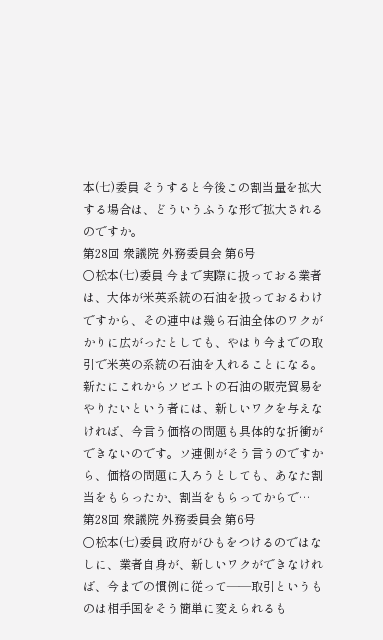本(七)委員 そうすると今後この割当量を拡大する場合は、どういうふうな形で拡大されるのですか。
第28回 衆議院 外務委員会 第6号
○松本(七)委員 今まで実際に扱っておる業者は、大体が米英系統の石油を扱っておるわけですから、その連中は幾ら石油全体のワクがかりに広がったとしても、やはり今までの取引で米英の系統の石油を入れることになる。新たにこれからソビエトの石油の販売貿易をやりたいという者には、新しいワクを与えなければ、今言う価格の問題も具体的な折衝ができないのです。ソ連側がそう言うのですから、価格の問題に入ろうとしても、あなた割当をもらったか、割当をもらってからで…
第28回 衆議院 外務委員会 第6号
○松本(七)委員 政府がひもをつけるのではなしに、業者自身が、新しいワクができなければ、今までの慣例に従って——取引というものは相手国をそう簡単に変えられるも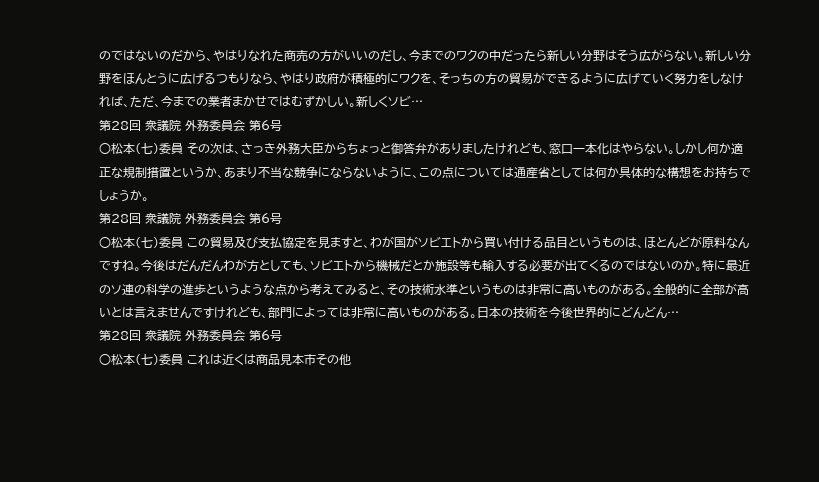のではないのだから、やはりなれた商売の方がいいのだし、今までのワクの中だったら新しい分野はそう広がらない。新しい分野をほんとうに広げるつもりなら、やはり政府が積極的にワクを、そっちの方の貿易ができるように広げていく努力をしなければ、ただ、今までの業者まかせではむずかしい。新しくソビ…
第28回 衆議院 外務委員会 第6号
○松本(七)委員 その次は、さっき外務大臣からちょっと御答弁がありましたけれども、窓口一本化はやらない。しかし何か適正な規制措置というか、あまり不当な競争にならないように、この点については通産省としては何か具体的な構想をお持ちでしょうか。
第28回 衆議院 外務委員会 第6号
○松本(七)委員 この貿易及び支払協定を見ますと、わが国がソビエトから買い付ける品目というものは、ほとんどが原料なんですね。今後はだんだんわが方としても、ソビエトから機械だとか施設等も輸入する必要が出てくるのではないのか。特に最近のソ連の科学の進歩というような点から考えてみると、その技術水準というものは非常に高いものがある。全般的に全部が高いとは言えませんですけれども、部門によっては非常に高いものがある。日本の技術を今後世界的にどんどん…
第28回 衆議院 外務委員会 第6号
○松本(七)委員 これは近くは商品見本市その他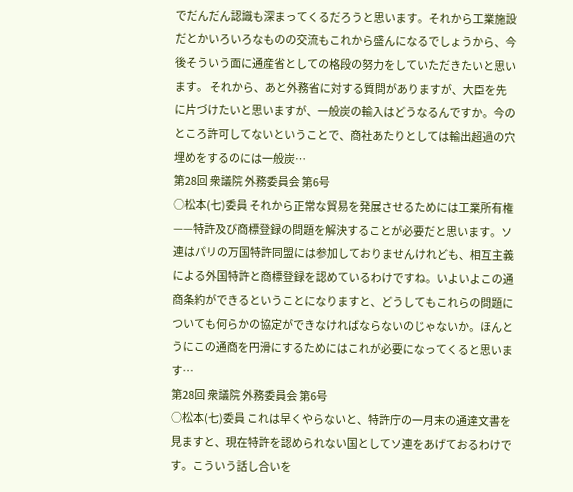でだんだん認識も深まってくるだろうと思います。それから工業施設だとかいろいろなものの交流もこれから盛んになるでしょうから、今後そういう面に通産省としての格段の努力をしていただきたいと思います。 それから、あと外務省に対する質問がありますが、大臣を先に片づけたいと思いますが、一般炭の輸入はどうなるんですか。今のところ許可してないということで、商社あたりとしては輸出超過の穴埋めをするのには一般炭…
第28回 衆議院 外務委員会 第6号
○松本(七)委員 それから正常な貿易を発展させるためには工業所有権——特許及び商標登録の問題を解決することが必要だと思います。ソ連はパリの万国特許同盟には参加しておりませんけれども、相互主義による外国特許と商標登録を認めているわけですね。いよいよこの通商条約ができるということになりますと、どうしてもこれらの問題についても何らかの協定ができなければならないのじゃないか。ほんとうにこの通商を円滑にするためにはこれが必要になってくると思います…
第28回 衆議院 外務委員会 第6号
○松本(七)委員 これは早くやらないと、特許庁の一月末の通達文書を見ますと、現在特許を認められない国としてソ連をあげておるわけです。こういう話し合いを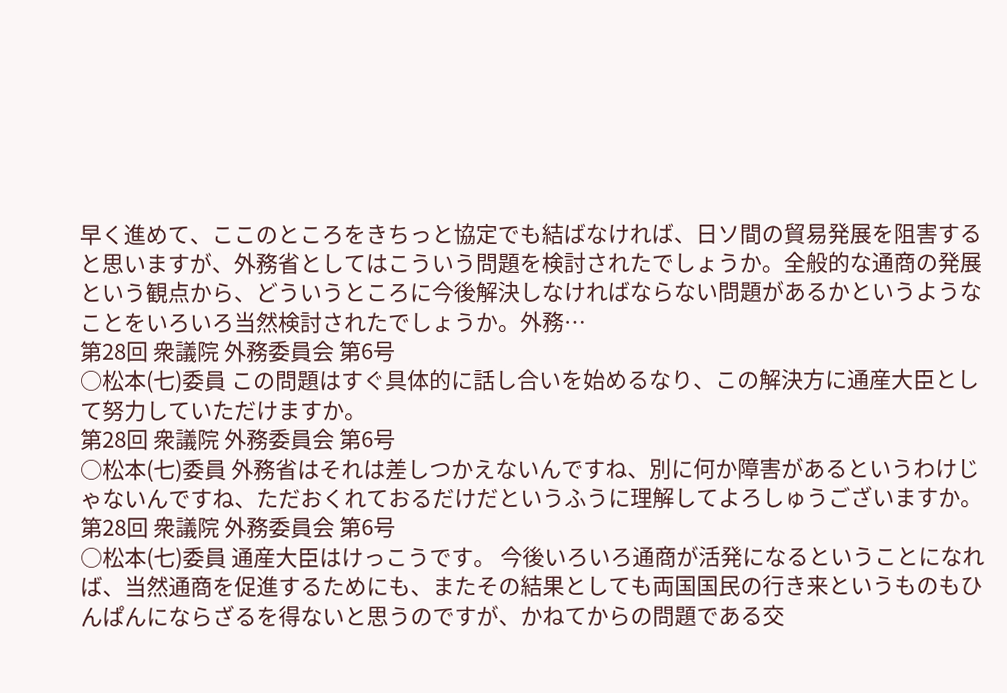早く進めて、ここのところをきちっと協定でも結ばなければ、日ソ間の貿易発展を阻害すると思いますが、外務省としてはこういう問題を検討されたでしょうか。全般的な通商の発展という観点から、どういうところに今後解決しなければならない問題があるかというようなことをいろいろ当然検討されたでしょうか。外務…
第28回 衆議院 外務委員会 第6号
○松本(七)委員 この問題はすぐ具体的に話し合いを始めるなり、この解決方に通産大臣として努力していただけますか。
第28回 衆議院 外務委員会 第6号
○松本(七)委員 外務省はそれは差しつかえないんですね、別に何か障害があるというわけじゃないんですね、ただおくれておるだけだというふうに理解してよろしゅうございますか。
第28回 衆議院 外務委員会 第6号
○松本(七)委員 通産大臣はけっこうです。 今後いろいろ通商が活発になるということになれば、当然通商を促進するためにも、またその結果としても両国国民の行き来というものもひんぱんにならざるを得ないと思うのですが、かねてからの問題である交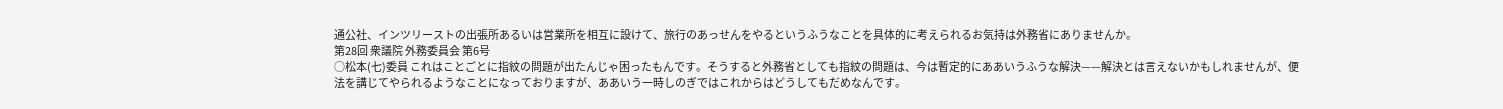通公社、インツリーストの出張所あるいは営業所を相互に設けて、旅行のあっせんをやるというふうなことを具体的に考えられるお気持は外務省にありませんか。
第28回 衆議院 外務委員会 第6号
○松本(七)委員 これはことごとに指紋の問題が出たんじゃ困ったもんです。そうすると外務省としても指紋の問題は、今は暫定的にああいうふうな解決——解決とは言えないかもしれませんが、便法を講じてやられるようなことになっておりますが、ああいう一時しのぎではこれからはどうしてもだめなんです。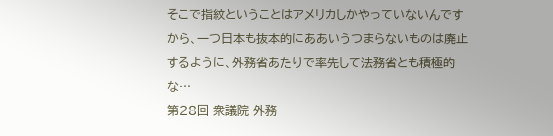そこで指紋ということはアメリカしかやっていないんですから、一つ日本も抜本的にああいうつまらないものは廃止するように、外務省あたりで率先して法務省とも積極的な…
第28回 衆議院 外務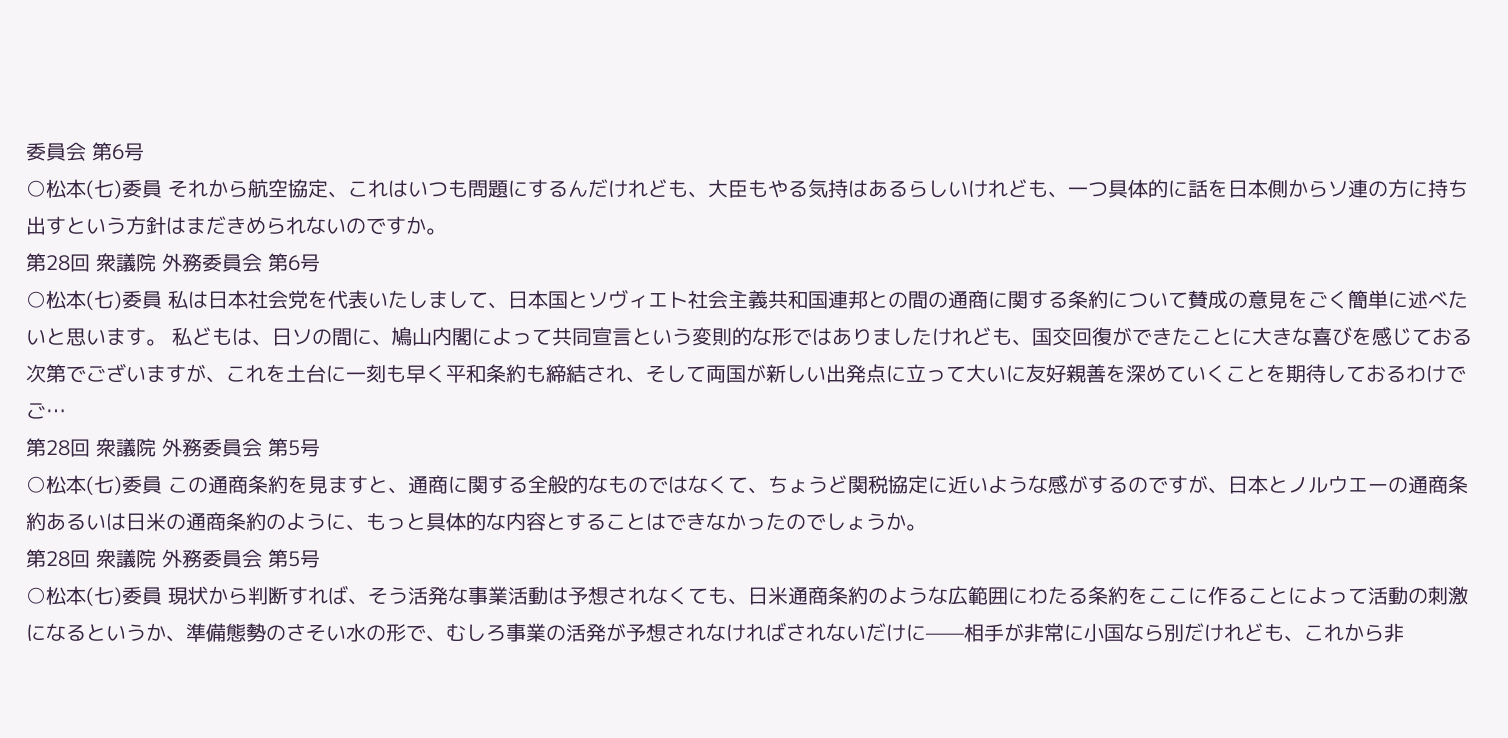委員会 第6号
○松本(七)委員 それから航空協定、これはいつも問題にするんだけれども、大臣もやる気持はあるらしいけれども、一つ具体的に話を日本側からソ連の方に持ち出すという方針はまだきめられないのですか。
第28回 衆議院 外務委員会 第6号
○松本(七)委員 私は日本社会党を代表いたしまして、日本国とソヴィエト社会主義共和国連邦との間の通商に関する条約について賛成の意見をごく簡単に述べたいと思います。 私どもは、日ソの間に、鳩山内閣によって共同宣言という変則的な形ではありましたけれども、国交回復ができたことに大きな喜びを感じておる次第でございますが、これを土台に一刻も早く平和条約も締結され、そして両国が新しい出発点に立って大いに友好親善を深めていくことを期待しておるわけでご…
第28回 衆議院 外務委員会 第5号
○松本(七)委員 この通商条約を見ますと、通商に関する全般的なものではなくて、ちょうど関税協定に近いような感がするのですが、日本とノルウエーの通商条約あるいは日米の通商条約のように、もっと具体的な内容とすることはできなかったのでしょうか。
第28回 衆議院 外務委員会 第5号
○松本(七)委員 現状から判断すれば、そう活発な事業活動は予想されなくても、日米通商条約のような広範囲にわたる条約をここに作ることによって活動の刺激になるというか、準備態勢のさそい水の形で、むしろ事業の活発が予想されなければされないだけに——相手が非常に小国なら別だけれども、これから非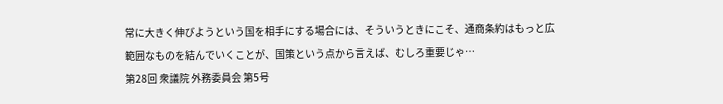常に大きく伸びようという国を相手にする場合には、そういうときにこそ、通商条約はもっと広範囲なものを結んでいくことが、国策という点から言えば、むしろ重要じゃ…
第28回 衆議院 外務委員会 第5号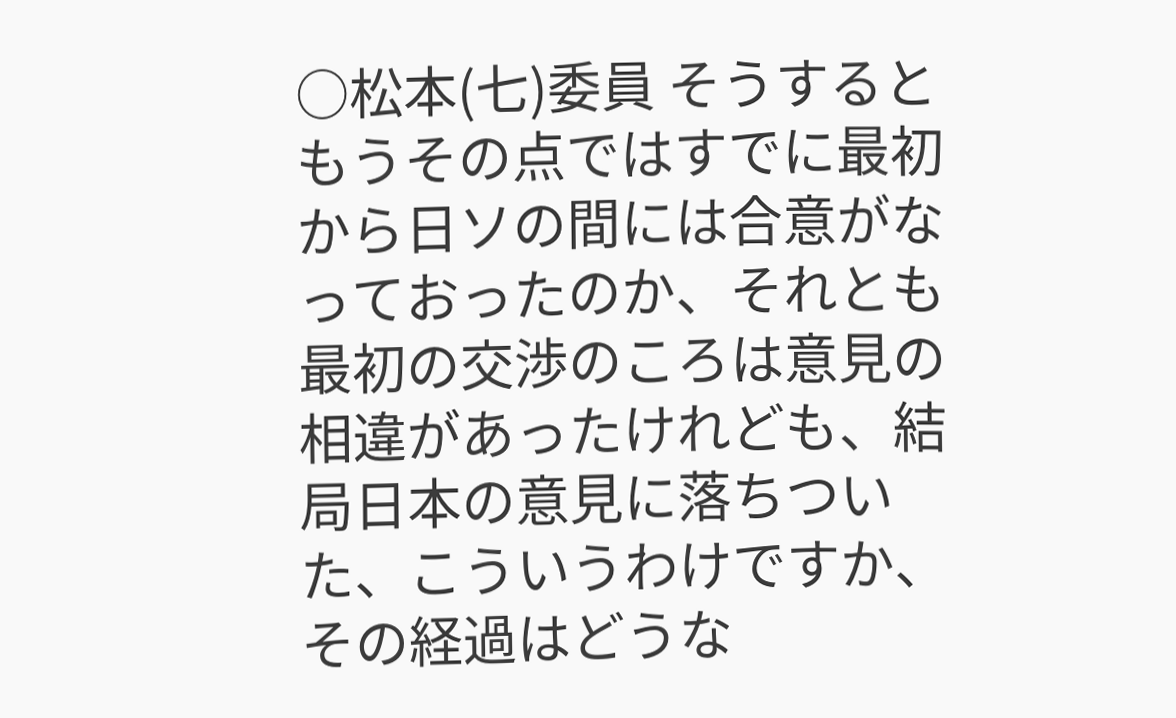○松本(七)委員 そうするともうその点ではすでに最初から日ソの間には合意がなっておったのか、それとも最初の交渉のころは意見の相違があったけれども、結局日本の意見に落ちついた、こういうわけですか、その経過はどうな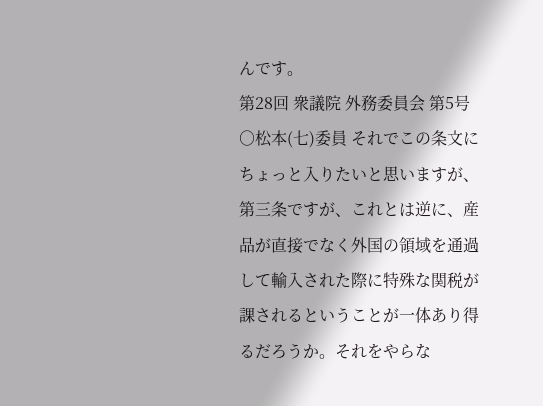んです。
第28回 衆議院 外務委員会 第5号
○松本(七)委員 それでこの条文にちょっと入りたいと思いますが、第三条ですが、これとは逆に、産品が直接でなく外国の領域を通過して輸入された際に特殊な関税が課されるということが一体あり得るだろうか。それをやらな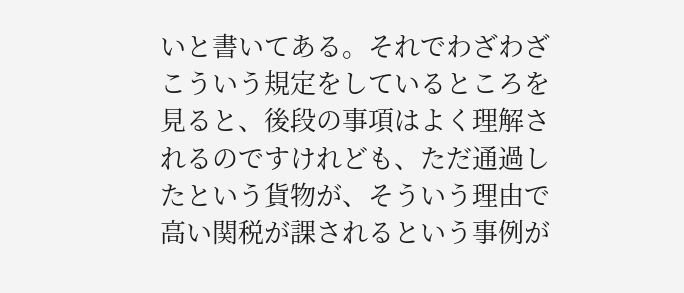いと書いてある。それでわざわざこういう規定をしているところを見ると、後段の事項はよく理解されるのですけれども、ただ通過したという貨物が、そういう理由で高い関税が課されるという事例が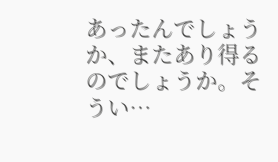あったんでしょうか、またあり得るのでしょうか。そうい…